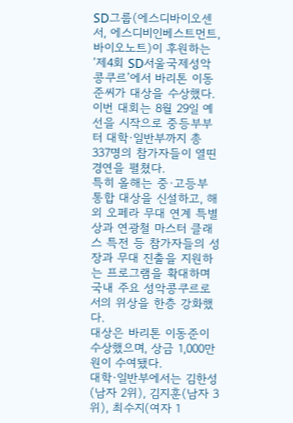SD그룹(에스디바이오센서, 에스디비인베스트먼트, 바이오노트)이 후원하는 ‘제4회 SD서울국제성악콩쿠르’에서 바리톤 이동준씨가 대상을 수상했다.
이번 대회는 8월 29일 예선을 시작으로 중등부부터 대학·일반부까지 총 337명의 참가자들이 열띤 경연을 펼쳤다.
특히 올해는 중·고등부 통합 대상을 신설하고, 해외 오페라 무대 연계 특별상과 연광철 마스터 클래스 특전 등 참가자들의 성장과 무대 진출을 지원하는 프로그램을 확대하며 국내 주요 성악콩쿠르로서의 위상을 한층 강화했다.
대상은 바리톤 이동준이 수상했으며, 상금 1,000만 원이 수여됐다.
대학·일반부에서는 김한성(남자 2위), 김지훈(남자 3위), 최수지(여자 1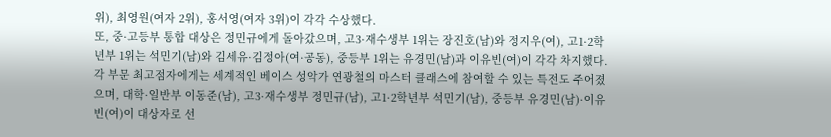위), 최영원(여자 2위), 홍서영(여자 3위)이 각각 수상했다.
또, 중·고등부 통합 대상은 정민규에게 돌아갔으며, 고3·재수생부 1위는 장진호(남)와 정지우(여), 고1·2학년부 1위는 석민기(남)와 김세유·김정아(여·공동), 중등부 1위는 유경민(남)과 이유빈(여)이 각각 차지했다.
각 부문 최고점자에게는 세계적인 베이스 성악가 연광철의 마스터 클래스에 참여할 수 있는 특전도 주어졌으며, 대학·일반부 이동준(남), 고3·재수생부 정민규(남), 고1·2학년부 석민기(남), 중등부 유경민(남)·이유빈(여)이 대상자로 선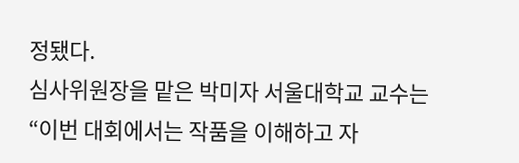정됐다.
심사위원장을 맡은 박미자 서울대학교 교수는 “이번 대회에서는 작품을 이해하고 자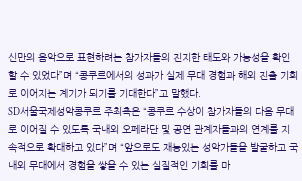신만의 음악으로 표현하려는 참가자들의 진지한 태도와 가능성을 확인할 수 있었다”며 “콩쿠르에서의 성과가 실제 무대 경험과 해외 진출 기회로 이어지는 계기가 되기를 기대한다”고 말했다.
SD서울국제성악콩쿠르 주최측은 “콩쿠르 수상이 참가자들의 다음 무대로 이어질 수 있도록 국내외 오페라단 및 공연 관계자들과의 연계를 지속적으로 확대하고 있다”며 “앞으로도 재능있는 성악가들을 발굴하고 국내외 무대에서 경험을 쌓을 수 있는 실질적인 기회를 마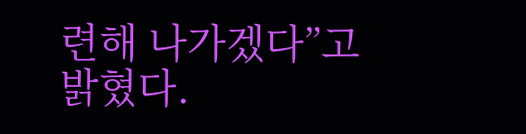련해 나가겠다”고 밝혔다.